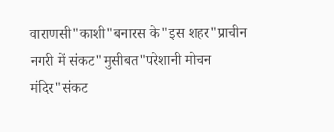वाराणसी"काशी"बनारस के"इस शहर"प्राचीन नगरी में संकट"मुसीबत"परेशानी मोचन मंदिर"संकट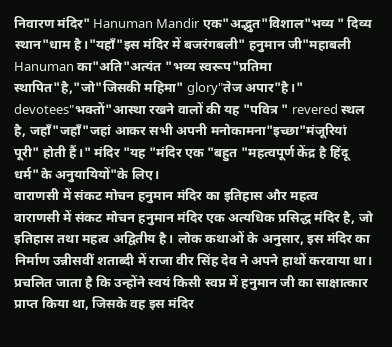निवारण मंदिर" Hanuman Mandir एक"अद्भुत"विशाल"भव्य " दिव्य स्थान"धाम है।"यहाँ"इस मंदिर में बजरंगबली" हनुमान जी"महाबली Hanuman का"अति"अत्यंत "भव्य स्वरूप"प्रतिमा स्थापित"है,"जो"जिसकी महिमा" glory"तेज अपार"है।" devotees"भक्तों"आस्था रखने वालों की यह "पवित्र " revered स्थल है, जहाँ"जहाँ"जहां आकर सभी अपनी मनोकामना"इच्छा"मंजूरियां पूरी" होती हैं।" मंदिर "यह "मंदिर एक "बहुत "महत्वपूर्ण केंद्र है हिंदू धर्म"के अनुयायियों"के लिए।
वाराणसी में संकट मोचन हनुमान मंदिर का इतिहास और महत्व
वाराणसी में संकट मोचन हनुमान मंदिर एक अत्यधिक प्रसिद्ध मंदिर है, जो इतिहास तथा महत्व अद्वितीय है। लोक कथाओं के अनुसार, इस मंदिर का निर्माण उन्नीसवीं शताब्दी में राजा वीर सिंह देव ने अपने हाथों करवाया था। प्रचलित जाता है कि उन्होंने स्वयं किसी स्वप्न में हनुमान जी का साक्षात्कार प्राप्त किया था, जिसके वह इस मंदिर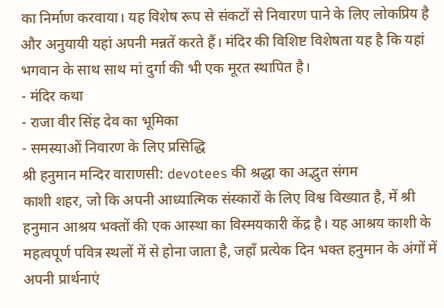का निर्माण करवाया। यह विशेष रूप से संकटों से निवारण पाने के लिए लोकप्रिय है और अनुयायी यहां अपनी मन्नतें करते हैं। मंदिर की विशिष्ट विशेषता यह है कि यहां भगवान के साथ साथ मां दुर्गा की भी एक मूरत स्थापित है।
- मंदिर कथा
- राजा वीर सिंह देव का भूमिका
- समस्याओं निवारण के लिए प्रसिद्धि
श्री हनुमान मन्दिर वाराणसी: devotees की श्रद्धा का अद्भुत संगम
काशी शहर, जो कि अपनी आध्यात्मिक संस्कारों के लिए विश्व विख्यात है, में श्री हनुमान आश्रय भक्तों की एक आस्था का विस्मयकारी केंद्र है। यह आश्रय काशी के महत्वपूर्ण पवित्र स्थलों में से होना जाता है, जहाँ प्रत्येक दिन भक्त हनुमान के अंगों में अपनी प्रार्थनाएं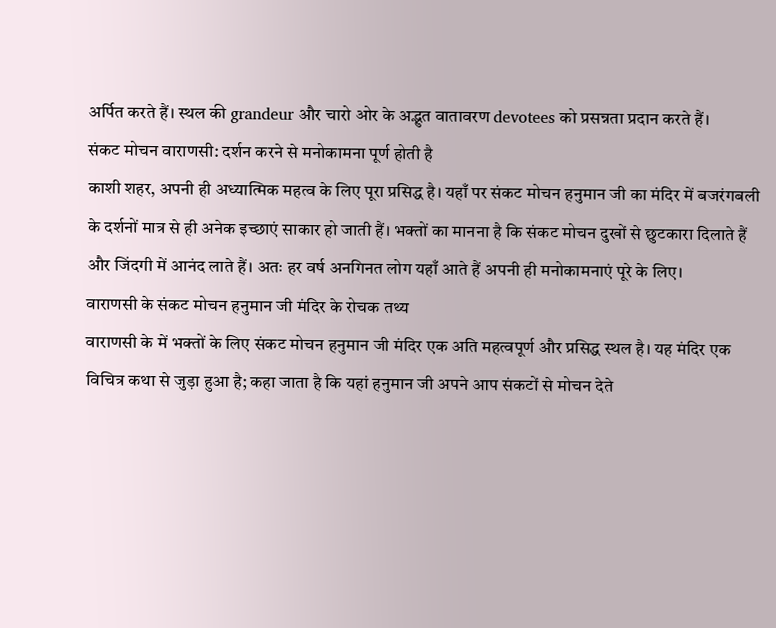अर्पित करते हैं। स्थल की grandeur और चारो ओर के अद्भुत वातावरण devotees को प्रसन्नता प्रदान करते हैं।
संकट मोचन वाराणसी: दर्शन करने से मनोकामना पूर्ण होती है
काशी शहर, अपनी ही अध्यात्मिक महत्व के लिए पूरा प्रसिद्ध है। यहाँ पर संकट मोचन हनुमान जी का मंदिर में बजरंगबली के दर्शनों मात्र से ही अनेक इच्छाएं साकार हो जाती हैं। भक्तों का मानना है कि संकट मोचन दुखों से छुटकारा दिलाते हैं और जिंदगी में आनंद लाते हैं। अतः हर वर्ष अनगिनत लोग यहाँ आते हैं अपनी ही मनोकामनाएं पूरे के लिए।
वाराणसी के संकट मोचन हनुमान जी मंदिर के रोचक तथ्य
वाराणसी के में भक्तों के लिए संकट मोचन हनुमान जी मंदिर एक अति महत्वपूर्ण और प्रसिद्ध स्थल है। यह मंदिर एक विचित्र कथा से जुड़ा हुआ है; कहा जाता है कि यहां हनुमान जी अपने आप संकटों से मोचन देते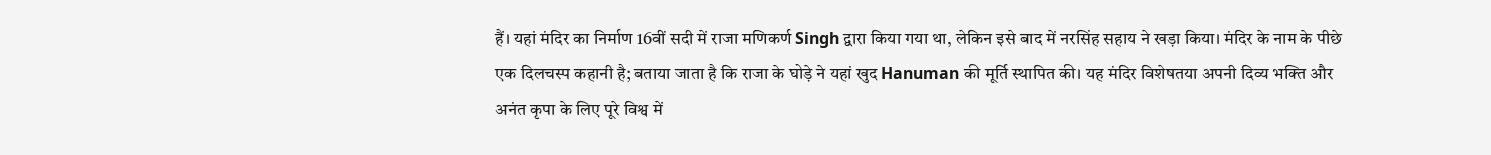हैं। यहां मंदिर का निर्माण 16वीं सदी में राजा मणिकर्ण Singh द्वारा किया गया था, लेकिन इसे बाद में नरसिंह सहाय ने खड़ा किया। मंदिर के नाम के पीछे एक दिलचस्प कहानी है; बताया जाता है कि राजा के घोड़े ने यहां खुद Hanuman की मूर्ति स्थापित की। यह मंदिर विशेषतया अपनी दिव्य भक्ति और अनंत कृपा के लिए पूरे विश्व में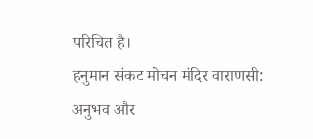परिचित है।
हनुमान संकट मोचन मंदिर वाराणसी: अनुभव और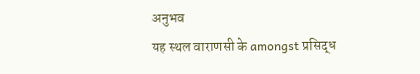अनुभव
यह स्थल वाराणसी के amongst प्रसिद्ध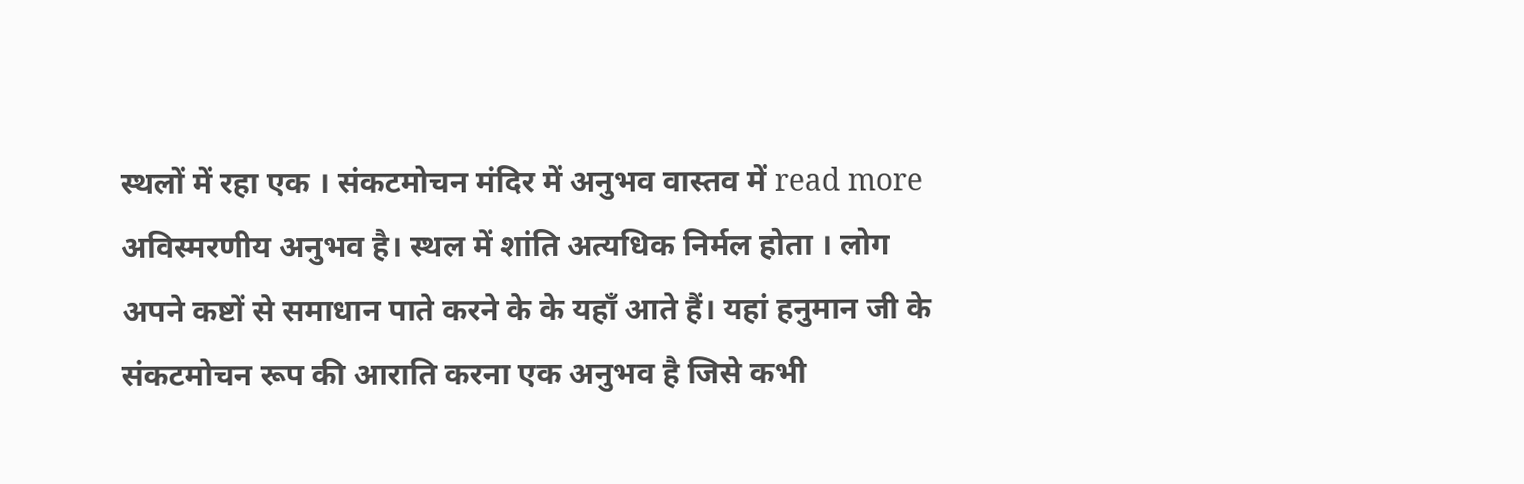स्थलों में रहा एक । संकटमोचन मंदिर में अनुभव वास्तव में read more अविस्मरणीय अनुभव है। स्थल में शांति अत्यधिक निर्मल होता । लोग अपने कष्टों से समाधान पाते करने के के यहाँ आते हैं। यहां हनुमान जी के संकटमोचन रूप की आराति करना एक अनुभव है जिसे कभी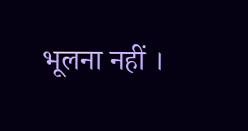भूलना नहीं ।